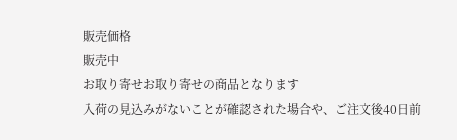販売価格
販売中
お取り寄せお取り寄せの商品となります
入荷の見込みがないことが確認された場合や、ご注文後40日前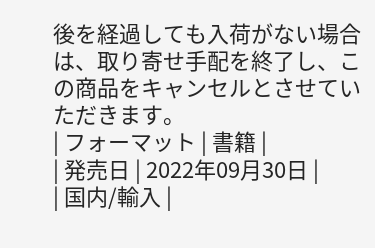後を経過しても入荷がない場合は、取り寄せ手配を終了し、この商品をキャンセルとさせていただきます。
| フォーマット | 書籍 |
| 発売日 | 2022年09月30日 |
| 国内/輸入 |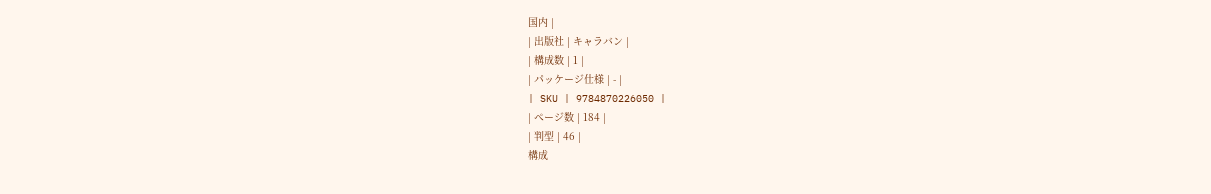国内 |
| 出版社 | キャラバン |
| 構成数 | 1 |
| パッケージ仕様 | - |
| SKU | 9784870226050 |
| ページ数 | 184 |
| 判型 | 46 |
構成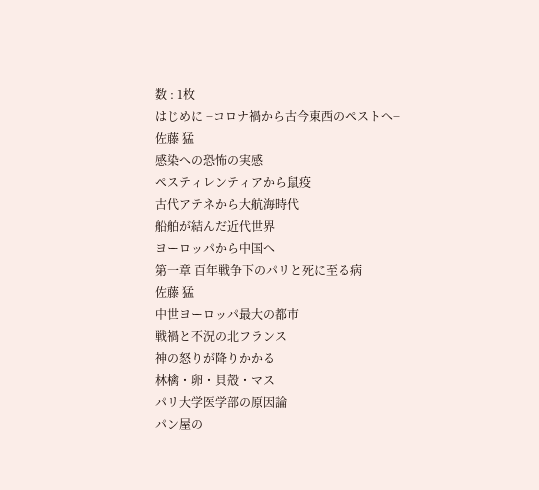数 : 1枚
はじめに −コロナ禍から古今東西のペストへ−
佐藤 猛
感染への恐怖の実感
ペスティレンティアから鼠疫
古代アテネから大航海時代
船舶が結んだ近代世界
ヨーロッパから中国へ
第一章 百年戦争下のパリと死に至る病
佐藤 猛
中世ヨーロッパ最大の都市
戦禍と不況の北フランス
神の怒りが降りかかる
林檎・卵・貝殻・マス
パリ大学医学部の原因論
パン屋の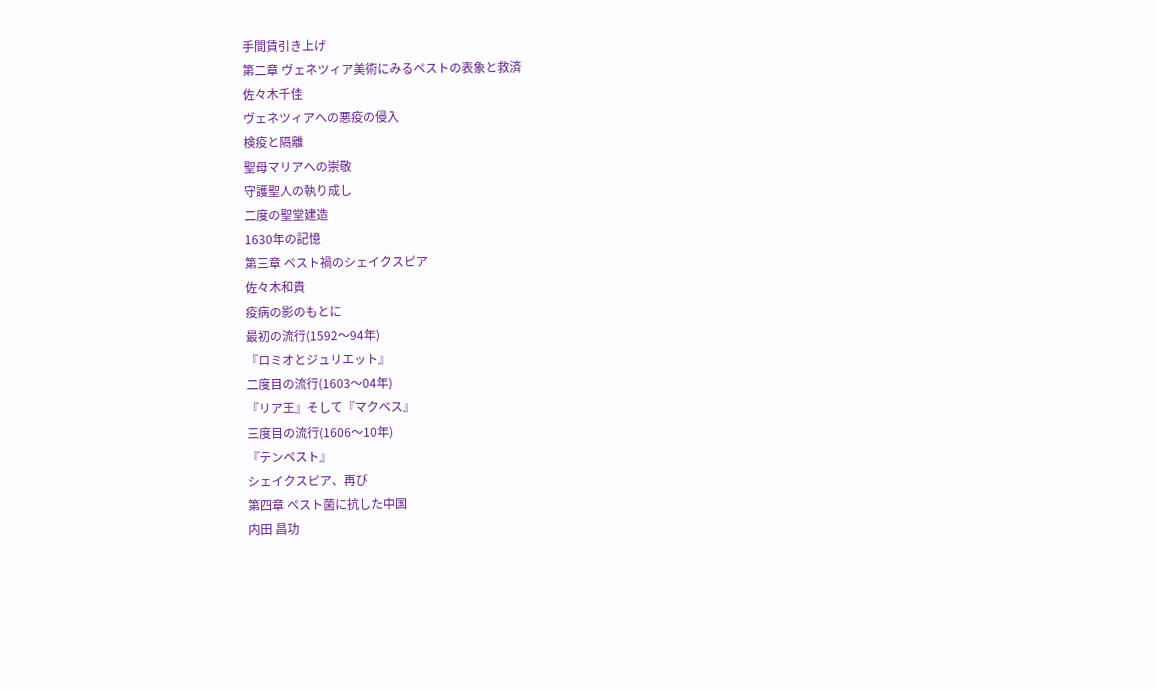手間賃引き上げ
第二章 ヴェネツィア美術にみるペストの表象と救済
佐々木千佳
ヴェネツィアへの悪疫の侵入
検疫と隔離
聖母マリアへの崇敬
守護聖人の執り成し
二度の聖堂建造
1630年の記憶
第三章 ペスト禍のシェイクスピア
佐々木和貴
疫病の影のもとに
最初の流行(1592〜94年)
『ロミオとジュリエット』
二度目の流行(1603〜04年)
『リア王』そして『マクベス』
三度目の流行(1606〜10年)
『テンペスト』
シェイクスピア、再び
第四章 ペスト菌に抗した中国
内田 昌功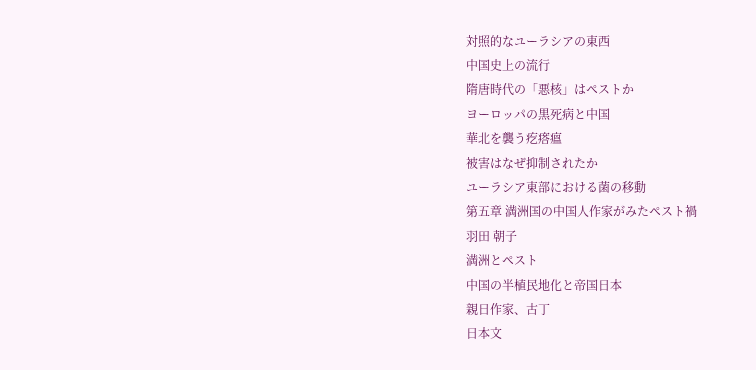対照的なユーラシアの東西
中国史上の流行
隋唐時代の「悪核」はペストか
ヨーロッパの黒死病と中国
華北を襲う疙瘩瘟
被害はなぜ抑制されたか
ユーラシア東部における菌の移動
第五章 満洲国の中国人作家がみたペスト禍
羽田 朝子
満洲とペスト
中国の半植民地化と帝国日本
親日作家、古丁
日本文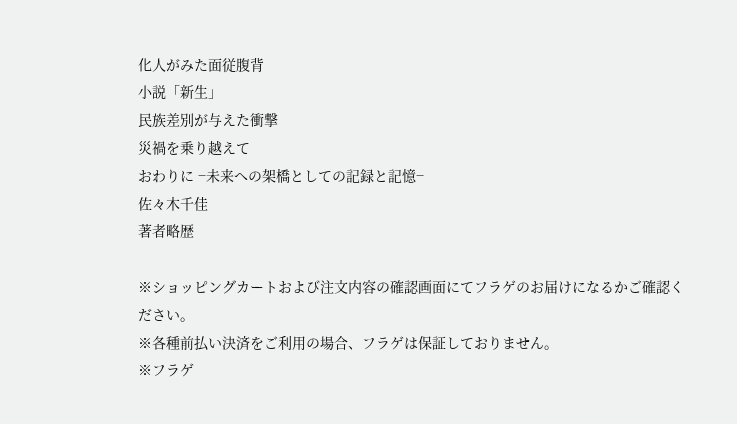化人がみた面従腹背
小説「新生」
民族差別が与えた衝撃
災禍を乗り越えて
おわりに −未来への架橋としての記録と記憶−
佐々木千佳
著者略歴

※ショッピングカートおよび注文内容の確認画面にてフラゲのお届けになるかご確認ください。
※各種前払い決済をご利用の場合、フラゲは保証しておりません。
※フラゲ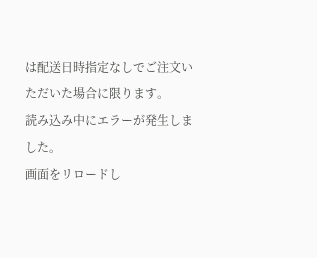は配送日時指定なしでご注文いただいた場合に限ります。
読み込み中にエラーが発生しました。
画面をリロードし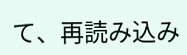て、再読み込み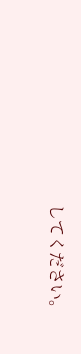してください。